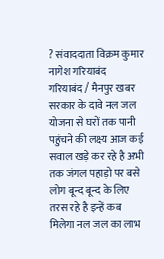? संवाददाता विक्रम कुमार नागेश गरियाबंद
गरियाबंद / मैनपुर खबर सरकार के दावे नल जल योजना से घरों तक पानी पहुंचने की लक्ष्य आज कई सवाल खड़े कर रहे है अभी तक जंगल पहाड़ो पर बसे लोग बून्द बून्द के लिए तरस रहे है इन्हें कब मिलेगा नल जल का लाभ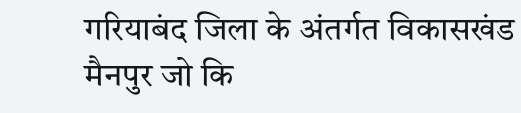गरियाबंद जिला के अंतर्गत विकासखंड मैनपुर जो कि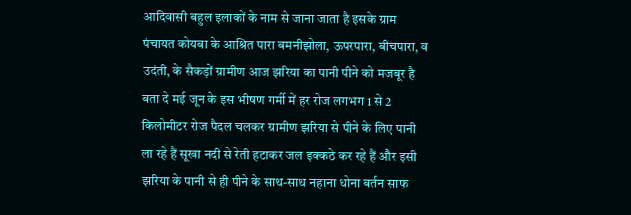आदिवासी बहुल इलाकों के नाम से जाना जाता है इसके ग्राम पंचायत कोयबा के आश्रित पारा बमनीझोला, ऊपरपारा, बीचपारा, व उदंती, के सैकड़ों ग्रामीण आज झरिया का पानी पीने को मजबूर है बता दे मई जून के इस भीषण गर्मी में हर रोज लगभग 1 से 2 किलोमीटर रोज पैदल चलकर ग्रामीण झरिया से पीने के लिए पानी ला रहे हैं सूखा नदी से रेती हटाकर जल इक्कठे कर रहे हैं और इसी झरिया के पानी से ही पीने के साथ-साथ नहाना धोना बर्तन साफ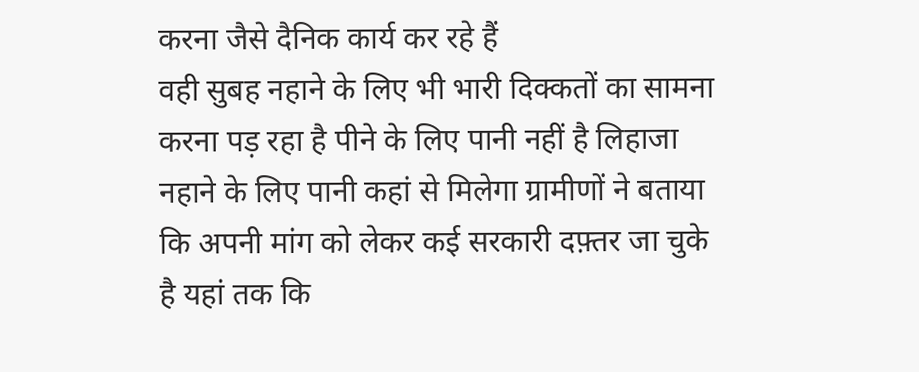करना जैसे दैनिक कार्य कर रहे हैं
वही सुबह नहाने के लिए भी भारी दिक्कतों का सामना करना पड़ रहा है पीने के लिए पानी नहीं है लिहाजा नहाने के लिए पानी कहां से मिलेगा ग्रामीणों ने बताया कि अपनी मांग को लेकर कई सरकारी दफ़्तर जा चुके है यहां तक कि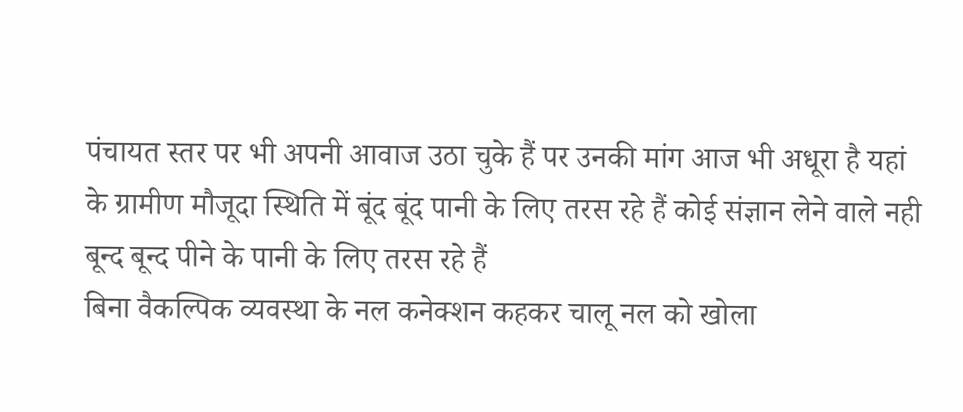पंचायत स्तर पर भी अपनी आवाज उठा चुके हैं पर उनकी मांग आज भी अधूरा है यहां के ग्रामीण मौजूदा स्थिति में बूंद बूंद पानी के लिए तरस रहे हैं कोई संज्ञान लेने वाले नही बून्द बून्द पीने के पानी के लिए तरस रहे हैं
बिना वैकल्पिक व्यवस्था के नल कनेक्शन कहकर चालू नल को खोला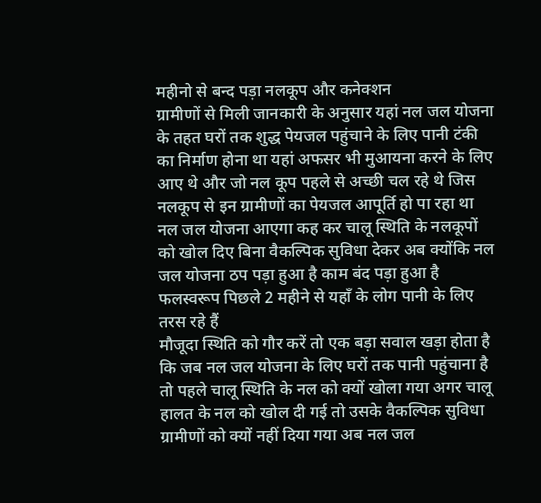महीनो से बन्द पड़ा नलकूप और कनेक्शन
ग्रामीणों से मिली जानकारी के अनुसार यहां नल जल योजना के तहत घरों तक शुद्ध पेयजल पहुंचाने के लिए पानी टंकी का निर्माण होना था यहां अफसर भी मुआयना करने के लिए आए थे और जो नल कूप पहले से अच्छी चल रहे थे जिस नलकूप से इन ग्रामीणों का पेयजल आपूर्ति हो पा रहा था नल जल योजना आएगा कह कर चालू स्थिति के नलकूपों को खोल दिए बिना वैकल्पिक सुविधा देकर अब क्योंकि नल जल योजना ठप पड़ा हुआ है काम बंद पड़ा हुआ है फलस्वरूप पिछले 2 महीने से यहाँ के लोग पानी के लिए तरस रहे हैं
मौजूदा स्थिति को गौर करें तो एक बड़ा सवाल खड़ा होता है कि जब नल जल योजना के लिए घरों तक पानी पहुंचाना है तो पहले चालू स्थिति के नल को क्यों खोला गया अगर चालू हालत के नल को खोल दी गई तो उसके वैकल्पिक सुविधा ग्रामीणों को क्यों नहीं दिया गया अब नल जल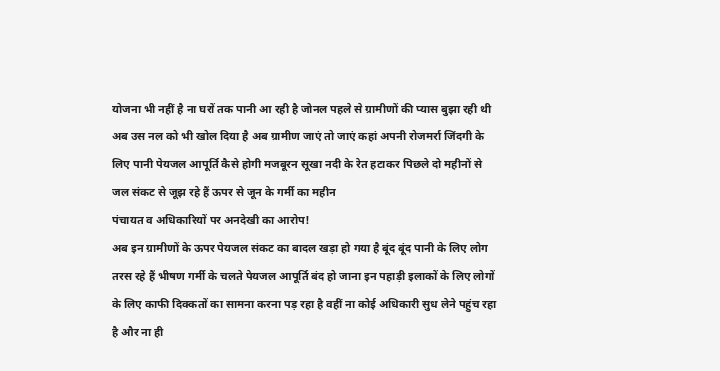योजना भी नहीं है ना घरों तक पानी आ रही है जोनल पहले से ग्रामीणों की प्यास बुझा रही थी अब उस नल को भी खोल दिया है अब ग्रामीण जाएं तो जाएं कहां अपनी रोजमर्रा जिंदगी के लिए पानी पेयजल आपूर्ति कैसे होगी मजबूरन सूखा नदी के रेत हटाकर पिछले दो महीनों से जल संकट से जूझ रहे हैं ऊपर से जून के गर्मी का महीन
पंचायत व अधिकारियों पर अनदेखी का आरोप!
अब इन ग्रामीणों के ऊपर पेयजल संकट का बादल खड़ा हो गया है बूंद बूंद पानी के लिए लोग तरस रहे हैं भीषण गर्मी के चलते पेयजल आपूर्ति बंद हो जाना इन पहाड़ी इलाकों के लिए लोगों के लिए काफी दिक्कतों का सामना करना पड़ रहा है वहीं ना कोई अधिकारी सुध लेने पहुंच रहा है और ना ही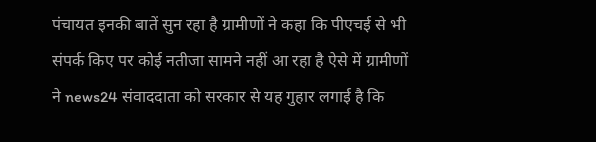पंचायत इनकी बातें सुन रहा है ग्रामीणों ने कहा कि पीएचई से भी संपर्क किए पर कोई नतीजा सामने नहीं आ रहा है ऐसे में ग्रामीणों ने news24 संवाददाता को सरकार से यह गुहार लगाई है कि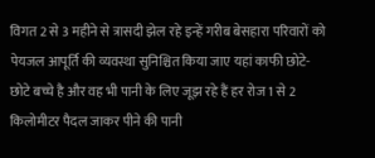विगत 2 से 3 महीने से त्रासदी झेल रहे इन्हें गरीब बेसहारा परिवारों को पेयजल आपूर्ति की व्यवस्था सुनिश्चित किया जाए यहां काफी छोटे-छोटे बच्चे है और वह भी पानी के लिए जूझ रहे हैं हर रोज 1 से 2 किलोमीटर पैदल जाकर पीने की पानी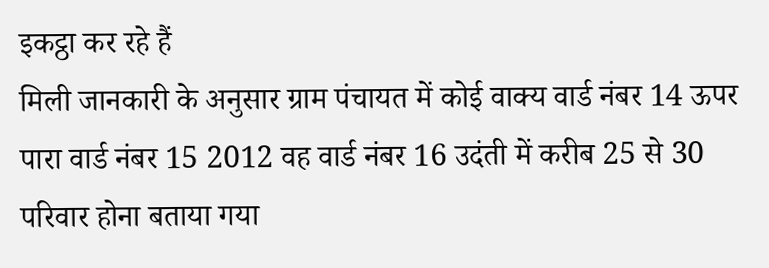इकट्ठा कर रहे हैं
मिली जानकारी के अनुसार ग्राम पंचायत में कोई वाक्य वार्ड नंबर 14 ऊपर पारा वार्ड नंबर 15 2012 वह वार्ड नंबर 16 उदंती में करीब 25 से 30 परिवार होना बताया गया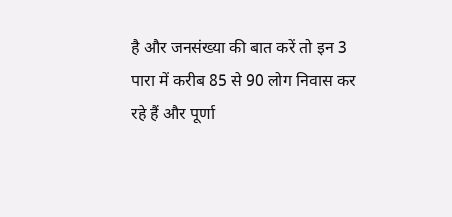है और जनसंख्या की बात करें तो इन 3 पारा में करीब 85 से 90 लोग निवास कर रहे हैं और पूर्णा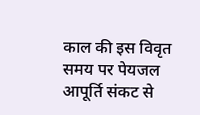काल की इस विवृत समय पर पेयजल आपूर्ति संकट से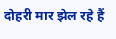दोहरी मार झेल रहे हैं